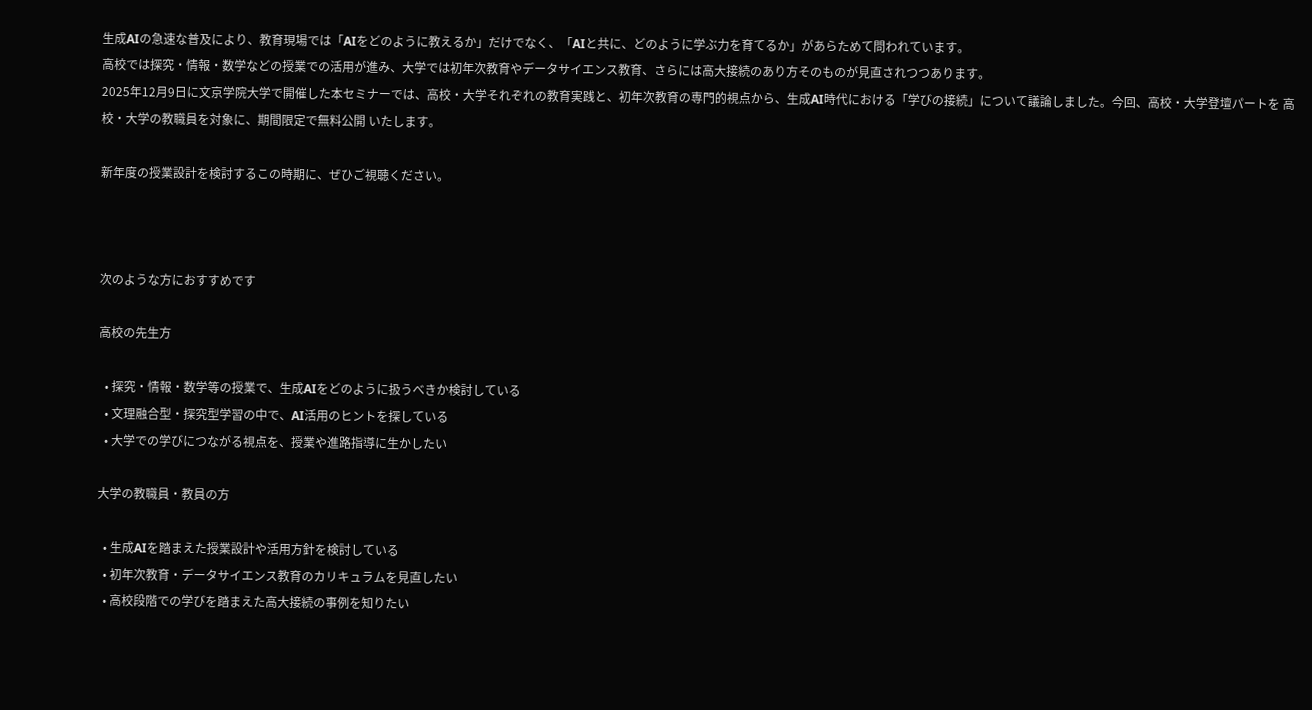生成AIの急速な普及により、教育現場では「AIをどのように教えるか」だけでなく、「AIと共に、どのように学ぶ力を育てるか」があらためて問われています。
高校では探究・情報・数学などの授業での活用が進み、大学では初年次教育やデータサイエンス教育、さらには高大接続のあり方そのものが見直されつつあります。
2025年12月9日に文京学院大学で開催した本セミナーでは、高校・大学それぞれの教育実践と、初年次教育の専門的視点から、生成AI時代における「学びの接続」について議論しました。今回、高校・大学登壇パートを 高校・大学の教職員を対象に、期間限定で無料公開 いたします。

新年度の授業設計を検討するこの時期に、ぜひご視聴ください。



次のような方におすすめです

高校の先生方

  • 探究・情報・数学等の授業で、生成AIをどのように扱うべきか検討している
  • 文理融合型・探究型学習の中で、AI活用のヒントを探している
  • 大学での学びにつながる視点を、授業や進路指導に生かしたい

大学の教職員・教員の方

  • 生成AIを踏まえた授業設計や活用方針を検討している
  • 初年次教育・データサイエンス教育のカリキュラムを見直したい
  • 高校段階での学びを踏まえた高大接続の事例を知りたい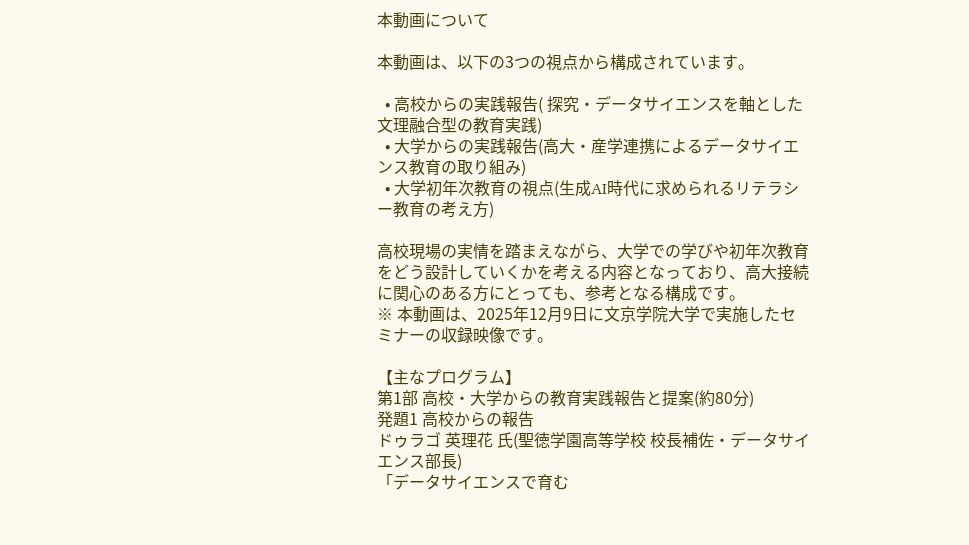本動画について

本動画は、以下の3つの視点から構成されています。

  • 高校からの実践報告( 探究・データサイエンスを軸とした文理融合型の教育実践)
  • 大学からの実践報告(高大・産学連携によるデータサイエンス教育の取り組み)
  • 大学初年次教育の視点(生成AI時代に求められるリテラシー教育の考え方)

高校現場の実情を踏まえながら、大学での学びや初年次教育をどう設計していくかを考える内容となっており、高大接続に関心のある方にとっても、参考となる構成です。
※ 本動画は、2025年12月9日に文京学院大学で実施したセミナーの収録映像です。

【主なプログラム】
第1部 高校・大学からの教育実践報告と提案(約80分)
発題1 高校からの報告
ドゥラゴ 英理花 氏(聖徳学園高等学校 校長補佐・データサイエンス部長)
「データサイエンスで育む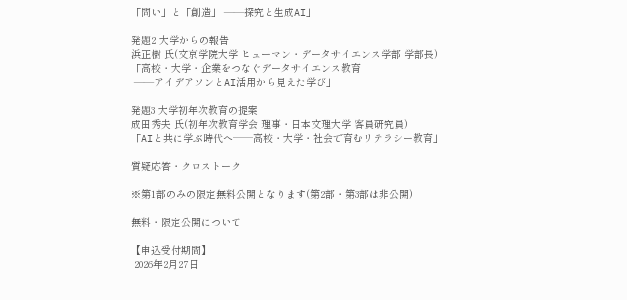「問い」と「創造」 ――探究と生成AI」

発題2 大学からの報告
浜正樹 氏(文京学院大学 ヒューマン・データサイエンス学部 学部長)
「高校・大学・企業をつなぐデータサイエンス教育
 ――アイデアソンとAI活用から見えた学び」

発題3 大学初年次教育の提案
成田秀夫 氏(初年次教育学会 理事・日本文理大学 客員研究員)
「AIと共に学ぶ時代へ──高校・大学・社会で育むリテラシー教育」

質疑応答・クロストーク

※第1部のみの限定無料公開となります(第2部・第3部は非公開)

無料・限定公開について

【申込受付期間】
 2026年2月27日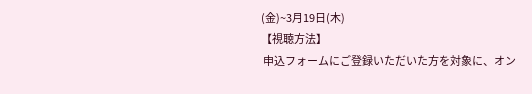(金)~3月19日(木)
【視聴方法】
 申込フォームにご登録いただいた方を対象に、オン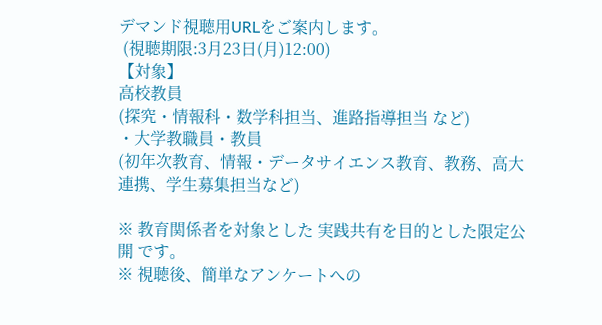デマンド視聴用URLをご案内します。
 (視聴期限:3月23日(月)12:00)
【対象】
高校教員
(探究・情報科・数学科担当、進路指導担当 など)
・大学教職員・教員
(初年次教育、情報・データサイエンス教育、教務、高大連携、学生募集担当など)

※ 教育関係者を対象とした 実践共有を目的とした限定公開 です。
※ 視聴後、簡単なアンケートへの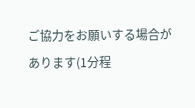ご協力をお願いする場合があります(1分程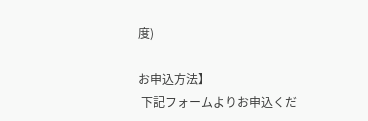度)

お申込方法】
 下記フォームよりお申込くだ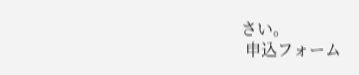さい。
 申込フォーム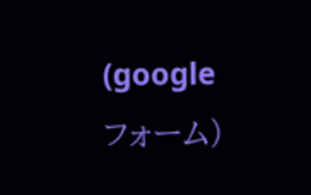(googleフォーム)